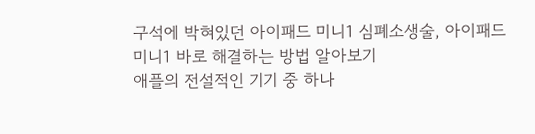구석에 박혀있던 아이패드 미니1 심폐소생술, 아이패드 미니1 바로 해결하는 방법 알아보기
애플의 전설적인 기기 중 하나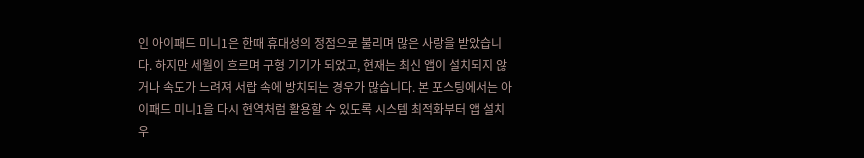인 아이패드 미니1은 한때 휴대성의 정점으로 불리며 많은 사랑을 받았습니다. 하지만 세월이 흐르며 구형 기기가 되었고, 현재는 최신 앱이 설치되지 않거나 속도가 느려져 서랍 속에 방치되는 경우가 많습니다. 본 포스팅에서는 아이패드 미니1을 다시 현역처럼 활용할 수 있도록 시스템 최적화부터 앱 설치 우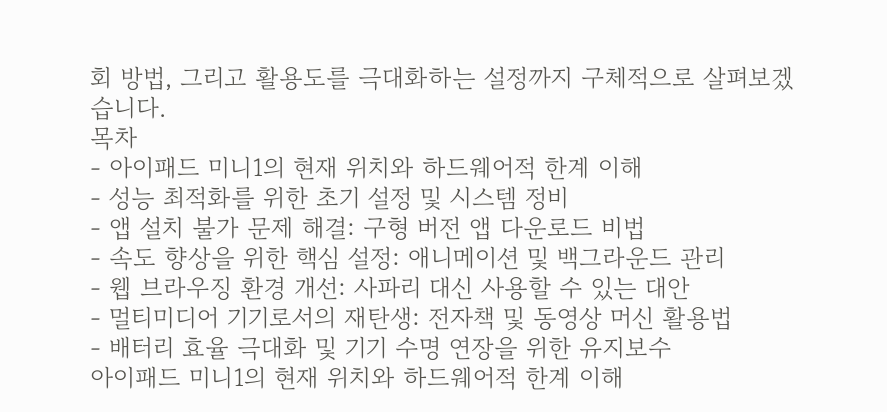회 방법, 그리고 활용도를 극대화하는 설정까지 구체적으로 살펴보겠습니다.
목차
- 아이패드 미니1의 현재 위치와 하드웨어적 한계 이해
- 성능 최적화를 위한 초기 설정 및 시스템 정비
- 앱 설치 불가 문제 해결: 구형 버전 앱 다운로드 비법
- 속도 향상을 위한 핵심 설정: 애니메이션 및 백그라운드 관리
- 웹 브라우징 환경 개선: 사파리 대신 사용할 수 있는 대안
- 멀티미디어 기기로서의 재탄생: 전자책 및 동영상 머신 활용법
- 배터리 효율 극대화 및 기기 수명 연장을 위한 유지보수
아이패드 미니1의 현재 위치와 하드웨어적 한계 이해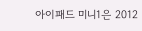아이패드 미니1은 2012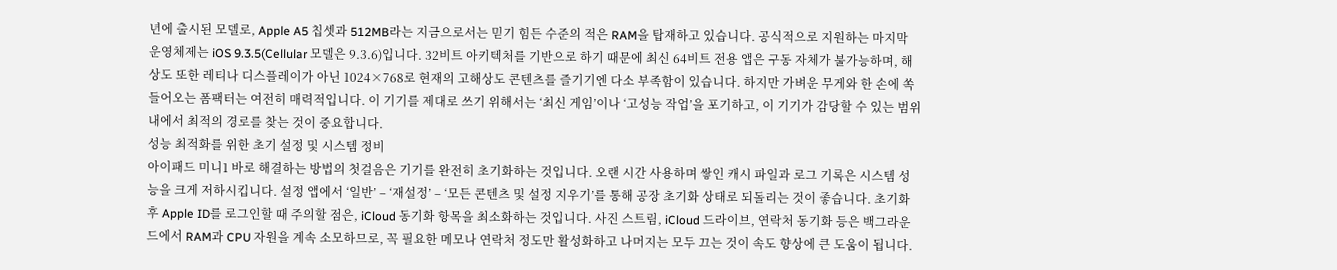년에 출시된 모델로, Apple A5 칩셋과 512MB라는 지금으로서는 믿기 힘든 수준의 적은 RAM을 탑재하고 있습니다. 공식적으로 지원하는 마지막 운영체제는 iOS 9.3.5(Cellular 모델은 9.3.6)입니다. 32비트 아키텍처를 기반으로 하기 때문에 최신 64비트 전용 앱은 구동 자체가 불가능하며, 해상도 또한 레티나 디스플레이가 아닌 1024×768로 현재의 고해상도 콘텐츠를 즐기기엔 다소 부족함이 있습니다. 하지만 가벼운 무게와 한 손에 쏙 들어오는 폼팩터는 여전히 매력적입니다. 이 기기를 제대로 쓰기 위해서는 ‘최신 게임’이나 ‘고성능 작업’을 포기하고, 이 기기가 감당할 수 있는 범위 내에서 최적의 경로를 찾는 것이 중요합니다.
성능 최적화를 위한 초기 설정 및 시스템 정비
아이패드 미니1 바로 해결하는 방법의 첫걸음은 기기를 완전히 초기화하는 것입니다. 오랜 시간 사용하며 쌓인 캐시 파일과 로그 기록은 시스템 성능을 크게 저하시킵니다. 설정 앱에서 ‘일반’ – ‘재설정’ – ‘모든 콘텐츠 및 설정 지우기’를 통해 공장 초기화 상태로 되돌리는 것이 좋습니다. 초기화 후 Apple ID를 로그인할 때 주의할 점은, iCloud 동기화 항목을 최소화하는 것입니다. 사진 스트림, iCloud 드라이브, 연락처 동기화 등은 백그라운드에서 RAM과 CPU 자원을 계속 소모하므로, 꼭 필요한 메모나 연락처 정도만 활성화하고 나머지는 모두 끄는 것이 속도 향상에 큰 도움이 됩니다.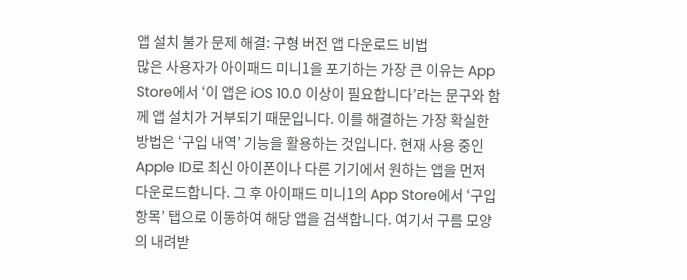앱 설치 불가 문제 해결: 구형 버전 앱 다운로드 비법
많은 사용자가 아이패드 미니1을 포기하는 가장 큰 이유는 App Store에서 ‘이 앱은 iOS 10.0 이상이 필요합니다’라는 문구와 함께 앱 설치가 거부되기 때문입니다. 이를 해결하는 가장 확실한 방법은 ‘구입 내역’ 기능을 활용하는 것입니다. 현재 사용 중인 Apple ID로 최신 아이폰이나 다른 기기에서 원하는 앱을 먼저 다운로드합니다. 그 후 아이패드 미니1의 App Store에서 ‘구입 항목’ 탭으로 이동하여 해당 앱을 검색합니다. 여기서 구름 모양의 내려받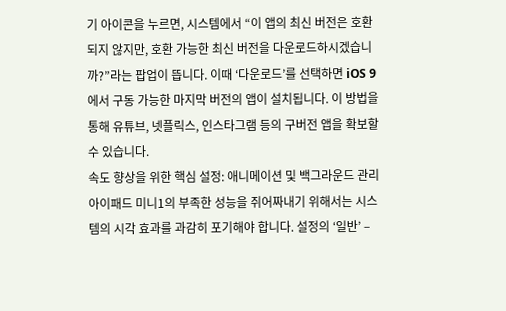기 아이콘을 누르면, 시스템에서 “이 앱의 최신 버전은 호환되지 않지만, 호환 가능한 최신 버전을 다운로드하시겠습니까?”라는 팝업이 뜹니다. 이때 ‘다운로드’를 선택하면 iOS 9에서 구동 가능한 마지막 버전의 앱이 설치됩니다. 이 방법을 통해 유튜브, 넷플릭스, 인스타그램 등의 구버전 앱을 확보할 수 있습니다.
속도 향상을 위한 핵심 설정: 애니메이션 및 백그라운드 관리
아이패드 미니1의 부족한 성능을 쥐어짜내기 위해서는 시스템의 시각 효과를 과감히 포기해야 합니다. 설정의 ‘일반’ –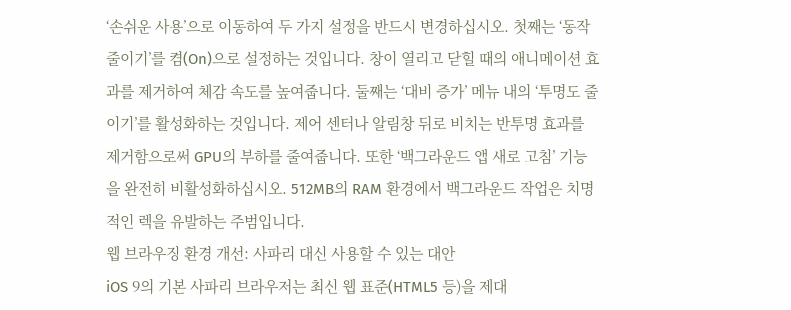‘손쉬운 사용’으로 이동하여 두 가지 설정을 반드시 변경하십시오. 첫째는 ‘동작 줄이기’를 켬(On)으로 설정하는 것입니다. 창이 열리고 닫힐 때의 애니메이션 효과를 제거하여 체감 속도를 높여줍니다. 둘째는 ‘대비 증가’ 메뉴 내의 ‘투명도 줄이기’를 활성화하는 것입니다. 제어 센터나 알림창 뒤로 비치는 반투명 효과를 제거함으로써 GPU의 부하를 줄여줍니다. 또한 ‘백그라운드 앱 새로 고침’ 기능을 완전히 비활성화하십시오. 512MB의 RAM 환경에서 백그라운드 작업은 치명적인 렉을 유발하는 주범입니다.
웹 브라우징 환경 개선: 사파리 대신 사용할 수 있는 대안
iOS 9의 기본 사파리 브라우저는 최신 웹 표준(HTML5 등)을 제대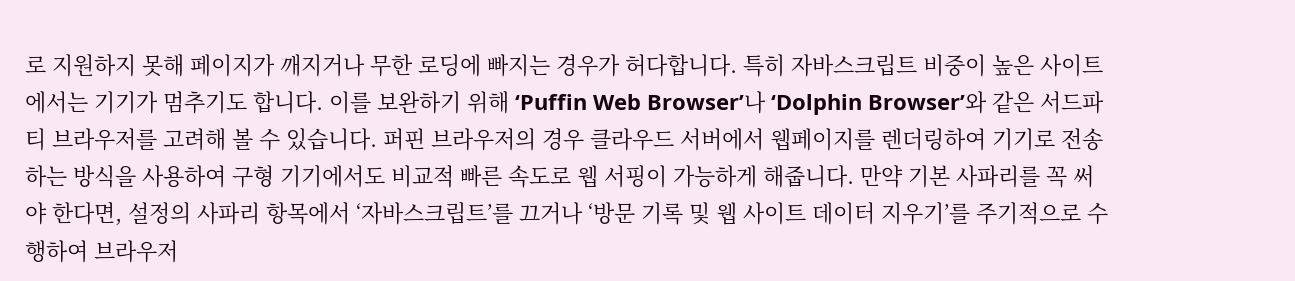로 지원하지 못해 페이지가 깨지거나 무한 로딩에 빠지는 경우가 허다합니다. 특히 자바스크립트 비중이 높은 사이트에서는 기기가 멈추기도 합니다. 이를 보완하기 위해 ‘Puffin Web Browser’나 ‘Dolphin Browser’와 같은 서드파티 브라우저를 고려해 볼 수 있습니다. 퍼핀 브라우저의 경우 클라우드 서버에서 웹페이지를 렌더링하여 기기로 전송하는 방식을 사용하여 구형 기기에서도 비교적 빠른 속도로 웹 서핑이 가능하게 해줍니다. 만약 기본 사파리를 꼭 써야 한다면, 설정의 사파리 항목에서 ‘자바스크립트’를 끄거나 ‘방문 기록 및 웹 사이트 데이터 지우기’를 주기적으로 수행하여 브라우저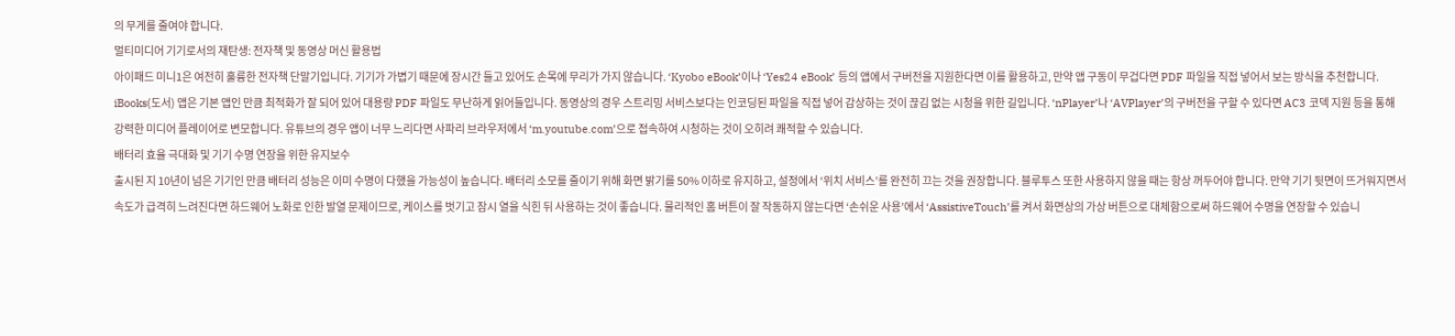의 무게를 줄여야 합니다.
멀티미디어 기기로서의 재탄생: 전자책 및 동영상 머신 활용법
아이패드 미니1은 여전히 훌륭한 전자책 단말기입니다. 기기가 가볍기 때문에 장시간 들고 있어도 손목에 무리가 가지 않습니다. ‘Kyobo eBook’이나 ‘Yes24 eBook’ 등의 앱에서 구버전을 지원한다면 이를 활용하고, 만약 앱 구동이 무겁다면 PDF 파일을 직접 넣어서 보는 방식을 추천합니다. iBooks(도서) 앱은 기본 앱인 만큼 최적화가 잘 되어 있어 대용량 PDF 파일도 무난하게 읽어들입니다. 동영상의 경우 스트리밍 서비스보다는 인코딩된 파일을 직접 넣어 감상하는 것이 끊김 없는 시청을 위한 길입니다. ‘nPlayer’나 ‘AVPlayer’의 구버전을 구할 수 있다면 AC3 코덱 지원 등을 통해 강력한 미디어 플레이어로 변모합니다. 유튜브의 경우 앱이 너무 느리다면 사파리 브라우저에서 ‘m.youtube.com’으로 접속하여 시청하는 것이 오히려 쾌적할 수 있습니다.
배터리 효율 극대화 및 기기 수명 연장을 위한 유지보수
출시된 지 10년이 넘은 기기인 만큼 배터리 성능은 이미 수명이 다했을 가능성이 높습니다. 배터리 소모를 줄이기 위해 화면 밝기를 50% 이하로 유지하고, 설정에서 ‘위치 서비스’를 완전히 끄는 것을 권장합니다. 블루투스 또한 사용하지 않을 때는 항상 꺼두어야 합니다. 만약 기기 뒷면이 뜨거워지면서 속도가 급격히 느려진다면 하드웨어 노화로 인한 발열 문제이므로, 케이스를 벗기고 잠시 열을 식힌 뒤 사용하는 것이 좋습니다. 물리적인 홈 버튼이 잘 작동하지 않는다면 ‘손쉬운 사용’에서 ‘AssistiveTouch’를 켜서 화면상의 가상 버튼으로 대체함으로써 하드웨어 수명을 연장할 수 있습니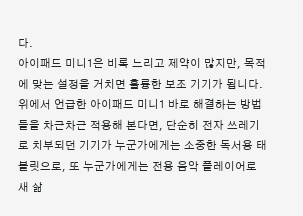다.
아이패드 미니1은 비록 느리고 제약이 많지만, 목적에 맞는 설정을 거치면 훌륭한 보조 기기가 됩니다. 위에서 언급한 아이패드 미니1 바로 해결하는 방법들을 차근차근 적용해 본다면, 단순히 전자 쓰레기로 치부되던 기기가 누군가에게는 소중한 독서용 태블릿으로, 또 누군가에게는 전용 음악 플레이어로 새 삶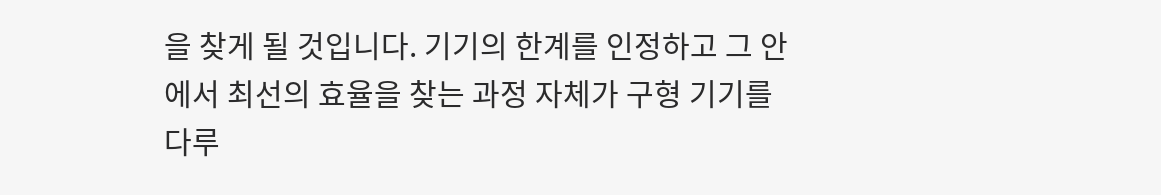을 찾게 될 것입니다. 기기의 한계를 인정하고 그 안에서 최선의 효율을 찾는 과정 자체가 구형 기기를 다루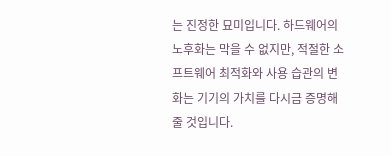는 진정한 묘미입니다. 하드웨어의 노후화는 막을 수 없지만, 적절한 소프트웨어 최적화와 사용 습관의 변화는 기기의 가치를 다시금 증명해 줄 것입니다.